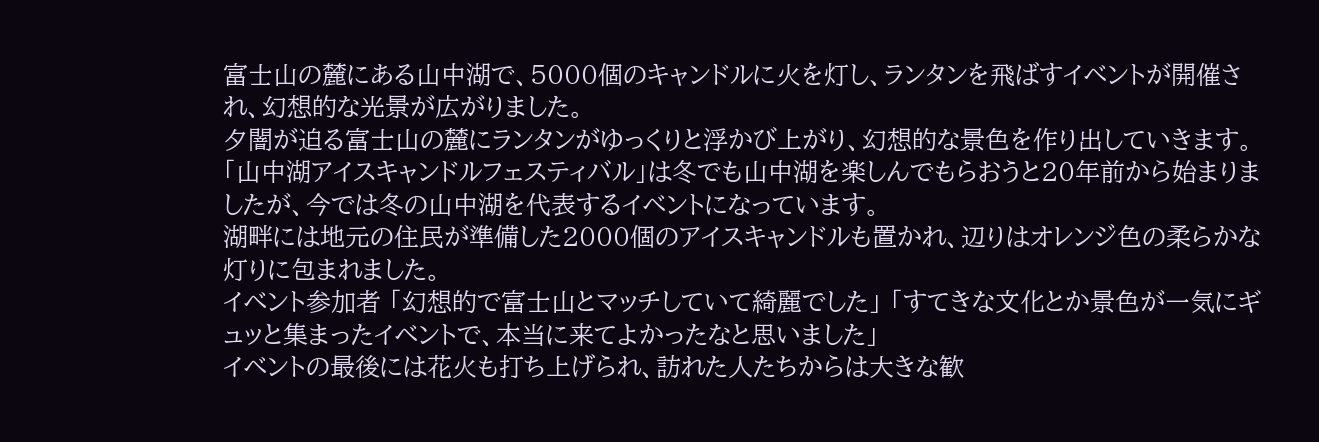富士山の麓にある山中湖で、5000個のキャンドルに火を灯し、ランタンを飛ばすイベントが開催され、幻想的な光景が広がりました。
夕闇が迫る富士山の麓にランタンがゆっくりと浮かび上がり、幻想的な景色を作り出していきます。
「山中湖アイスキャンドルフェスティバル」は冬でも山中湖を楽しんでもらおうと20年前から始まりましたが、今では冬の山中湖を代表するイベントになっています。
湖畔には地元の住民が準備した2000個のアイスキャンドルも置かれ、辺りはオレンジ色の柔らかな灯りに包まれました。
イベント参加者 「幻想的で富士山とマッチしていて綺麗でした」 「すてきな文化とか景色が一気にギュッと集まったイベントで、本当に来てよかったなと思いました」
イベントの最後には花火も打ち上げられ、訪れた人たちからは大きな歓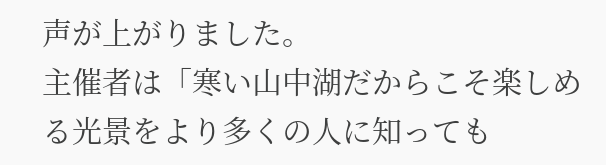声が上がりました。
主催者は「寒い山中湖だからこそ楽しめる光景をより多くの人に知っても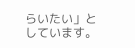らいたい」としています。